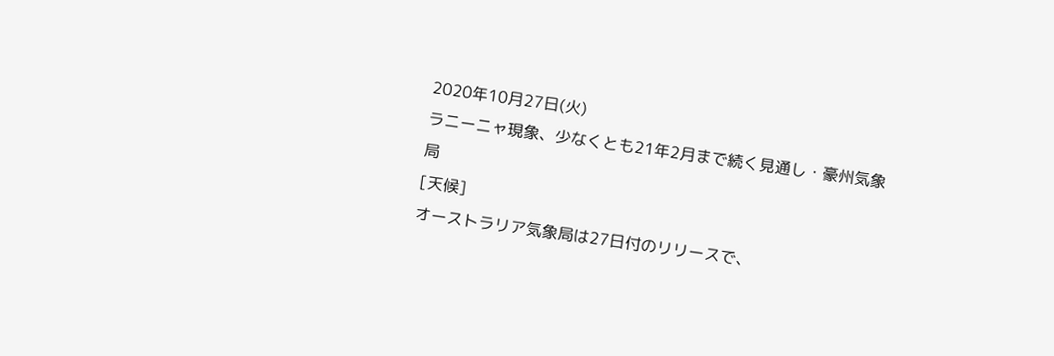2020年10月27日(火)
ラニーニャ現象、少なくとも21年2月まで続く見通し・豪州気象局
[天候]
オーストラリア気象局は27日付のリリースで、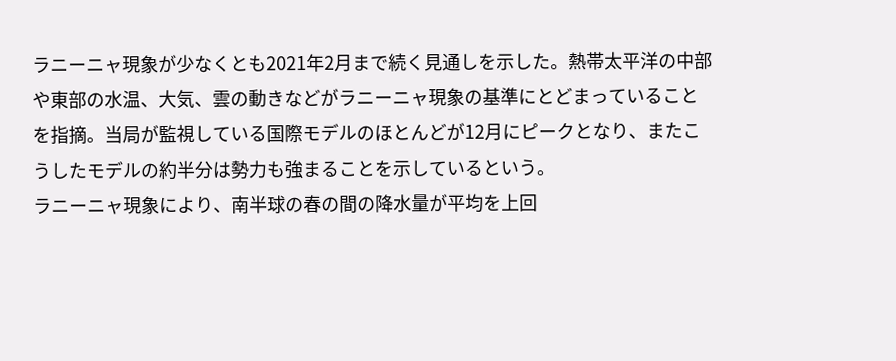ラニーニャ現象が少なくとも2021年2月まで続く見通しを示した。熱帯太平洋の中部や東部の水温、大気、雲の動きなどがラニーニャ現象の基準にとどまっていることを指摘。当局が監視している国際モデルのほとんどが12月にピークとなり、またこうしたモデルの約半分は勢力も強まることを示しているという。
ラニーニャ現象により、南半球の春の間の降水量が平均を上回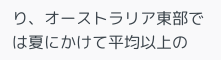り、オーストラリア東部では夏にかけて平均以上の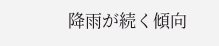降雨が続く傾向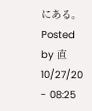にある。
Posted by 直 10/27/20 - 08:25